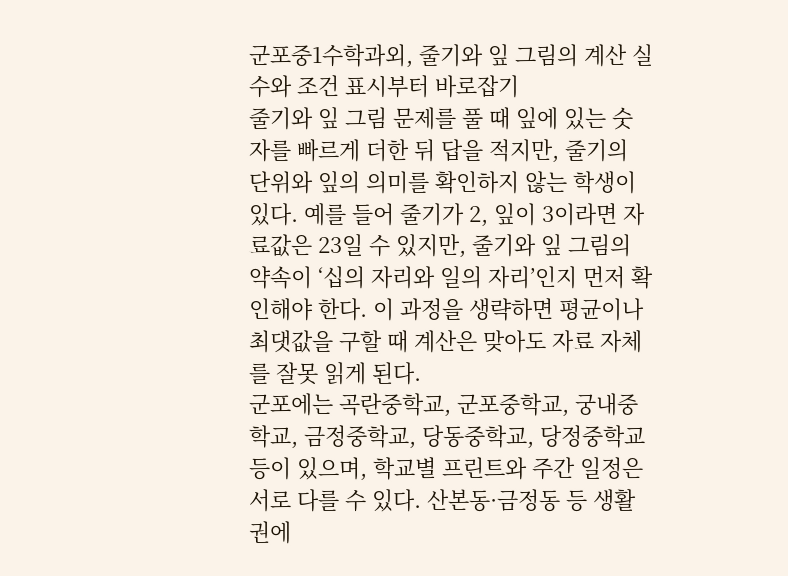군포중1수학과외, 줄기와 잎 그림의 계산 실수와 조건 표시부터 바로잡기
줄기와 잎 그림 문제를 풀 때 잎에 있는 숫자를 빠르게 더한 뒤 답을 적지만, 줄기의 단위와 잎의 의미를 확인하지 않는 학생이 있다. 예를 들어 줄기가 2, 잎이 3이라면 자료값은 23일 수 있지만, 줄기와 잎 그림의 약속이 ‘십의 자리와 일의 자리’인지 먼저 확인해야 한다. 이 과정을 생략하면 평균이나 최댓값을 구할 때 계산은 맞아도 자료 자체를 잘못 읽게 된다.
군포에는 곡란중학교, 군포중학교, 궁내중학교, 금정중학교, 당동중학교, 당정중학교 등이 있으며, 학교별 프린트와 주간 일정은 서로 다를 수 있다. 산본동·금정동 등 생활권에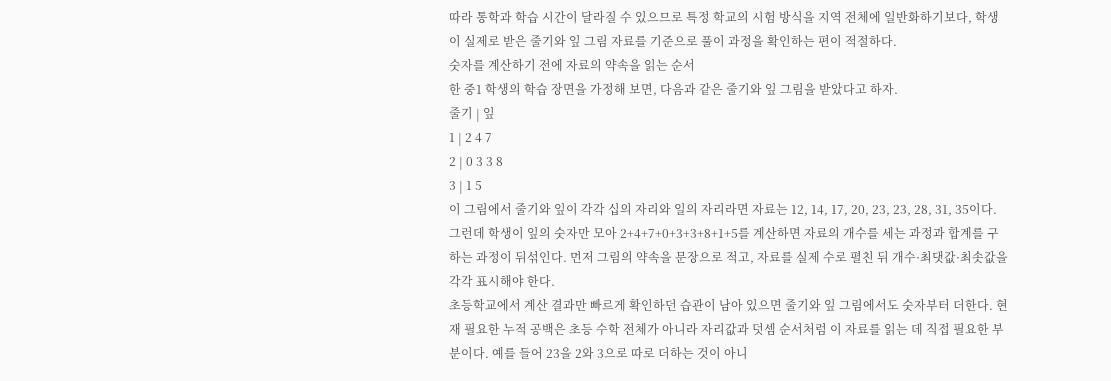따라 통학과 학습 시간이 달라질 수 있으므로 특정 학교의 시험 방식을 지역 전체에 일반화하기보다, 학생이 실제로 받은 줄기와 잎 그림 자료를 기준으로 풀이 과정을 확인하는 편이 적절하다.
숫자를 계산하기 전에 자료의 약속을 읽는 순서
한 중1 학생의 학습 장면을 가정해 보면, 다음과 같은 줄기와 잎 그림을 받았다고 하자.
줄기 | 잎
1 | 2 4 7
2 | 0 3 3 8
3 | 1 5
이 그림에서 줄기와 잎이 각각 십의 자리와 일의 자리라면 자료는 12, 14, 17, 20, 23, 23, 28, 31, 35이다. 그런데 학생이 잎의 숫자만 모아 2+4+7+0+3+3+8+1+5를 계산하면 자료의 개수를 세는 과정과 합계를 구하는 과정이 뒤섞인다. 먼저 그림의 약속을 문장으로 적고, 자료를 실제 수로 펼친 뒤 개수·최댓값·최솟값을 각각 표시해야 한다.
초등학교에서 계산 결과만 빠르게 확인하던 습관이 남아 있으면 줄기와 잎 그림에서도 숫자부터 더한다. 현재 필요한 누적 공백은 초등 수학 전체가 아니라 자리값과 덧셈 순서처럼 이 자료를 읽는 데 직접 필요한 부분이다. 예를 들어 23을 2와 3으로 따로 더하는 것이 아니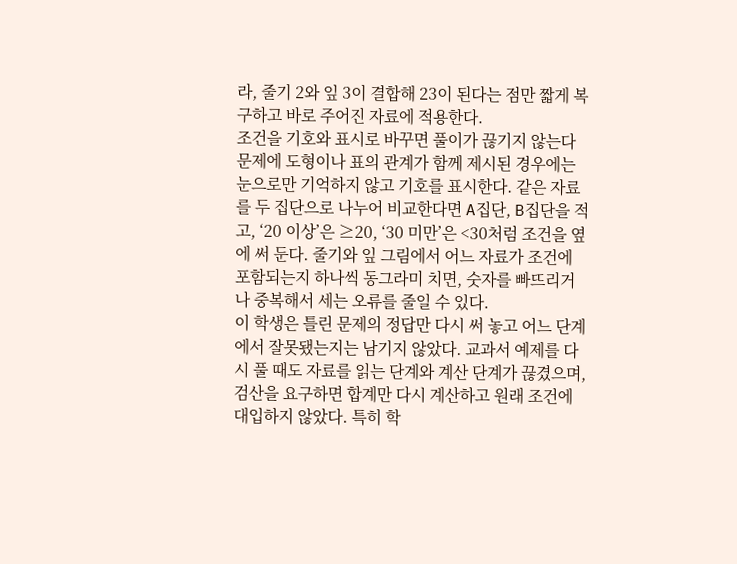라, 줄기 2와 잎 3이 결합해 23이 된다는 점만 짧게 복구하고 바로 주어진 자료에 적용한다.
조건을 기호와 표시로 바꾸면 풀이가 끊기지 않는다
문제에 도형이나 표의 관계가 함께 제시된 경우에는 눈으로만 기억하지 않고 기호를 표시한다. 같은 자료를 두 집단으로 나누어 비교한다면 A집단, B집단을 적고, ‘20 이상’은 ≥20, ‘30 미만’은 <30처럼 조건을 옆에 써 둔다. 줄기와 잎 그림에서 어느 자료가 조건에 포함되는지 하나씩 동그라미 치면, 숫자를 빠뜨리거나 중복해서 세는 오류를 줄일 수 있다.
이 학생은 틀린 문제의 정답만 다시 써 놓고 어느 단계에서 잘못됐는지는 남기지 않았다. 교과서 예제를 다시 풀 때도 자료를 읽는 단계와 계산 단계가 끊겼으며, 검산을 요구하면 합계만 다시 계산하고 원래 조건에 대입하지 않았다. 특히 학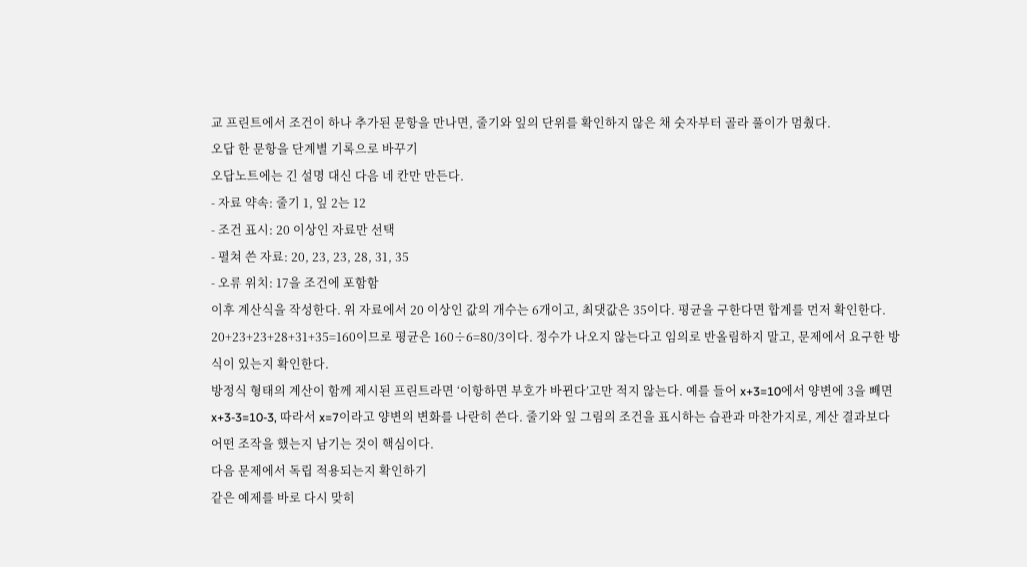교 프린트에서 조건이 하나 추가된 문항을 만나면, 줄기와 잎의 단위를 확인하지 않은 채 숫자부터 골라 풀이가 멈췄다.
오답 한 문항을 단계별 기록으로 바꾸기
오답노트에는 긴 설명 대신 다음 네 칸만 만든다.
- 자료 약속: 줄기 1, 잎 2는 12
- 조건 표시: 20 이상인 자료만 선택
- 펼쳐 쓴 자료: 20, 23, 23, 28, 31, 35
- 오류 위치: 17을 조건에 포함함
이후 계산식을 작성한다. 위 자료에서 20 이상인 값의 개수는 6개이고, 최댓값은 35이다. 평균을 구한다면 합계를 먼저 확인한다. 20+23+23+28+31+35=160이므로 평균은 160÷6=80/3이다. 정수가 나오지 않는다고 임의로 반올림하지 말고, 문제에서 요구한 방식이 있는지 확인한다.
방정식 형태의 계산이 함께 제시된 프린트라면 ‘이항하면 부호가 바뀐다’고만 적지 않는다. 예를 들어 x+3=10에서 양변에 3을 빼면 x+3-3=10-3, 따라서 x=7이라고 양변의 변화를 나란히 쓴다. 줄기와 잎 그림의 조건을 표시하는 습관과 마찬가지로, 계산 결과보다 어떤 조작을 했는지 남기는 것이 핵심이다.
다음 문제에서 독립 적용되는지 확인하기
같은 예제를 바로 다시 맞히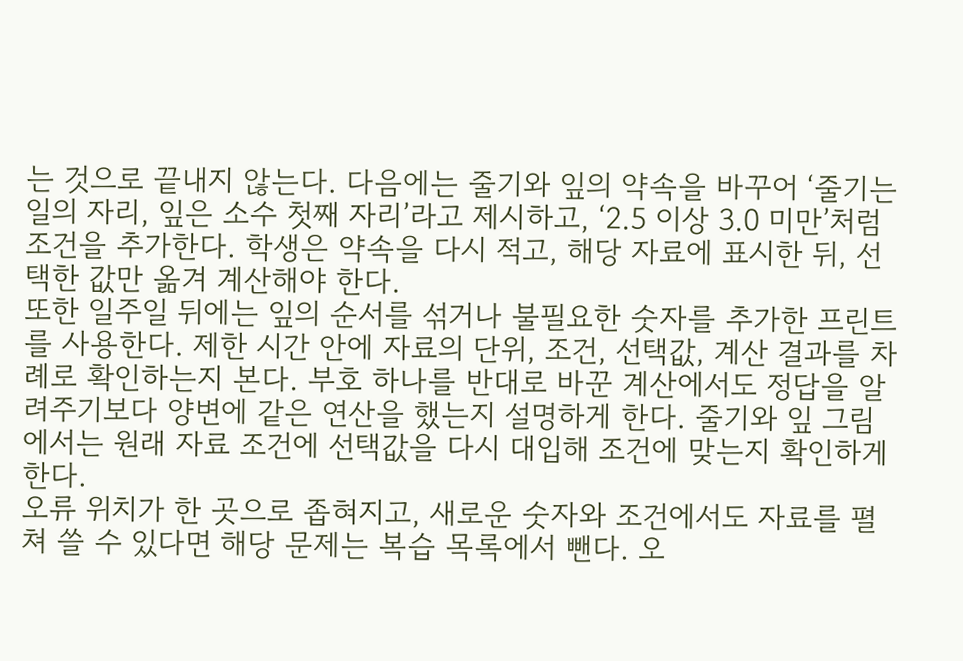는 것으로 끝내지 않는다. 다음에는 줄기와 잎의 약속을 바꾸어 ‘줄기는 일의 자리, 잎은 소수 첫째 자리’라고 제시하고, ‘2.5 이상 3.0 미만’처럼 조건을 추가한다. 학생은 약속을 다시 적고, 해당 자료에 표시한 뒤, 선택한 값만 옮겨 계산해야 한다.
또한 일주일 뒤에는 잎의 순서를 섞거나 불필요한 숫자를 추가한 프린트를 사용한다. 제한 시간 안에 자료의 단위, 조건, 선택값, 계산 결과를 차례로 확인하는지 본다. 부호 하나를 반대로 바꾼 계산에서도 정답을 알려주기보다 양변에 같은 연산을 했는지 설명하게 한다. 줄기와 잎 그림에서는 원래 자료 조건에 선택값을 다시 대입해 조건에 맞는지 확인하게 한다.
오류 위치가 한 곳으로 좁혀지고, 새로운 숫자와 조건에서도 자료를 펼쳐 쓸 수 있다면 해당 문제는 복습 목록에서 뺀다. 오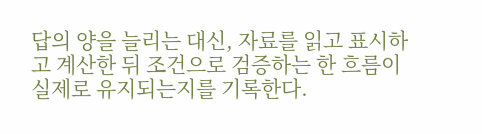답의 양을 늘리는 대신, 자료를 읽고 표시하고 계산한 뒤 조건으로 검증하는 한 흐름이 실제로 유지되는지를 기록한다.